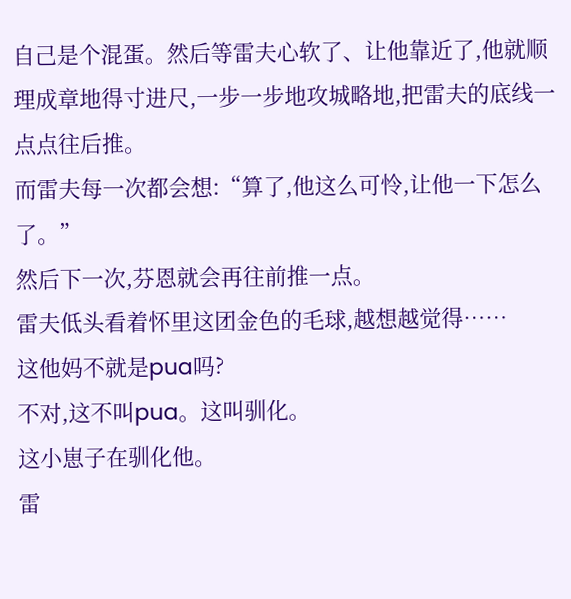自己是个混蛋。然后等雷夫心软了、让他靠近了,他就顺理成章地得寸进尺,一步一步地攻城略地,把雷夫的底线一点点往后推。
而雷夫每一次都会想:“算了,他这么可怜,让他一下怎么了。”
然后下一次,芬恩就会再往前推一点。
雷夫低头看着怀里这团金色的毛球,越想越觉得……
这他妈不就是pua吗?
不对,这不叫pua。这叫驯化。
这小崽子在驯化他。
雷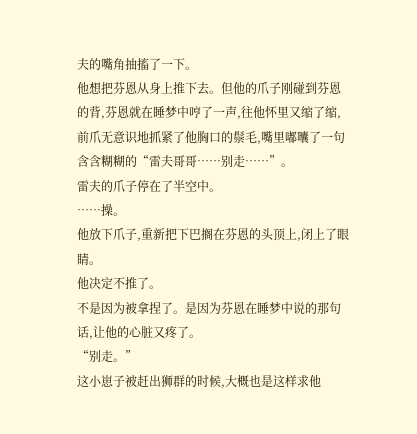夫的嘴角抽搐了一下。
他想把芬恩从身上推下去。但他的爪子刚碰到芬恩的背,芬恩就在睡梦中哼了一声,往他怀里又缩了缩,前爪无意识地抓紧了他胸口的鬃毛,嘴里嘟囔了一句含含糊糊的“雷夫哥哥……别走……”。
雷夫的爪子停在了半空中。
……操。
他放下爪子,重新把下巴搁在芬恩的头顶上,闭上了眼睛。
他决定不推了。
不是因为被拿捏了。是因为芬恩在睡梦中说的那句话,让他的心脏又疼了。
“别走。”
这小崽子被赶出狮群的时候,大概也是这样求他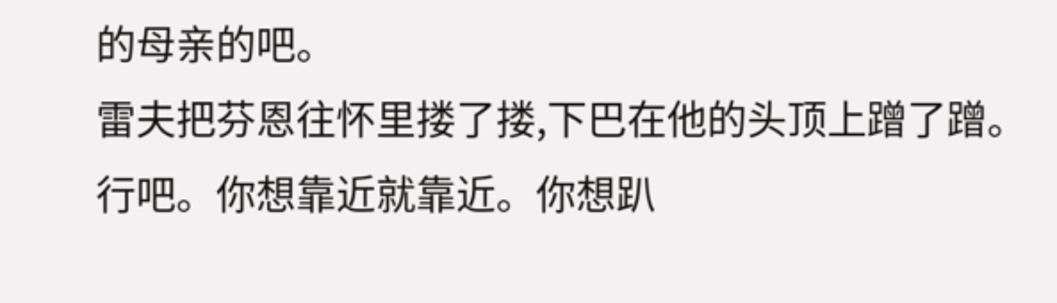的母亲的吧。
雷夫把芬恩往怀里搂了搂,下巴在他的头顶上蹭了蹭。
行吧。你想靠近就靠近。你想趴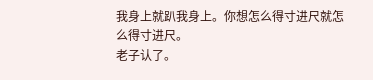我身上就趴我身上。你想怎么得寸进尺就怎么得寸进尺。
老子认了。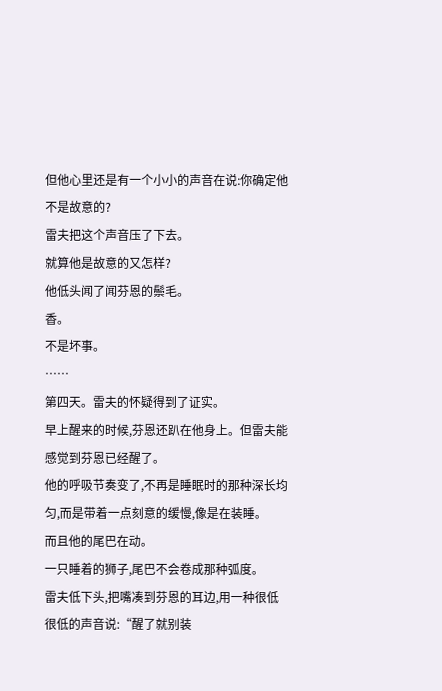但他心里还是有一个小小的声音在说:你确定他不是故意的?
雷夫把这个声音压了下去。
就算他是故意的又怎样?
他低头闻了闻芬恩的鬃毛。
香。
不是坏事。
……
第四天。雷夫的怀疑得到了证实。
早上醒来的时候,芬恩还趴在他身上。但雷夫能感觉到芬恩已经醒了。
他的呼吸节奏变了,不再是睡眠时的那种深长均匀,而是带着一点刻意的缓慢,像是在装睡。
而且他的尾巴在动。
一只睡着的狮子,尾巴不会卷成那种弧度。
雷夫低下头,把嘴凑到芬恩的耳边,用一种很低很低的声音说:“醒了就别装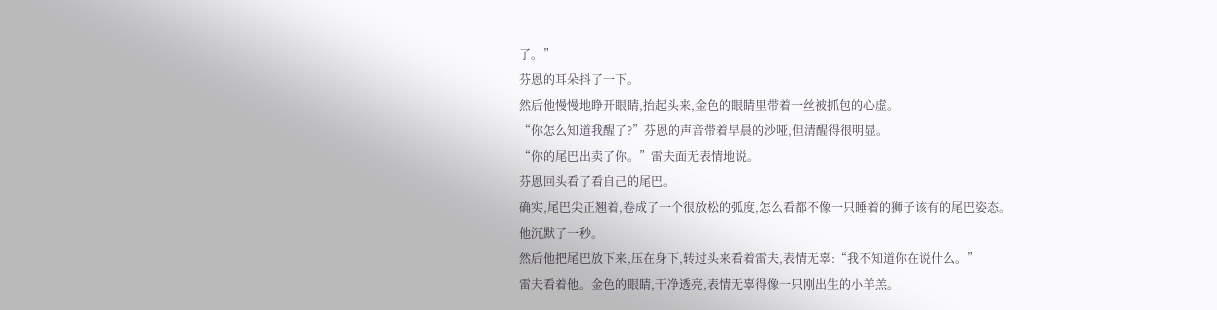了。”
芬恩的耳朵抖了一下。
然后他慢慢地睁开眼睛,抬起头来,金色的眼睛里带着一丝被抓包的心虚。
“你怎么知道我醒了?”芬恩的声音带着早晨的沙哑,但清醒得很明显。
“你的尾巴出卖了你。”雷夫面无表情地说。
芬恩回头看了看自己的尾巴。
确实,尾巴尖正翘着,卷成了一个很放松的弧度,怎么看都不像一只睡着的狮子该有的尾巴姿态。
他沉默了一秒。
然后他把尾巴放下来,压在身下,转过头来看着雷夫,表情无辜:“我不知道你在说什么。”
雷夫看着他。金色的眼睛,干净透亮,表情无辜得像一只刚出生的小羊羔。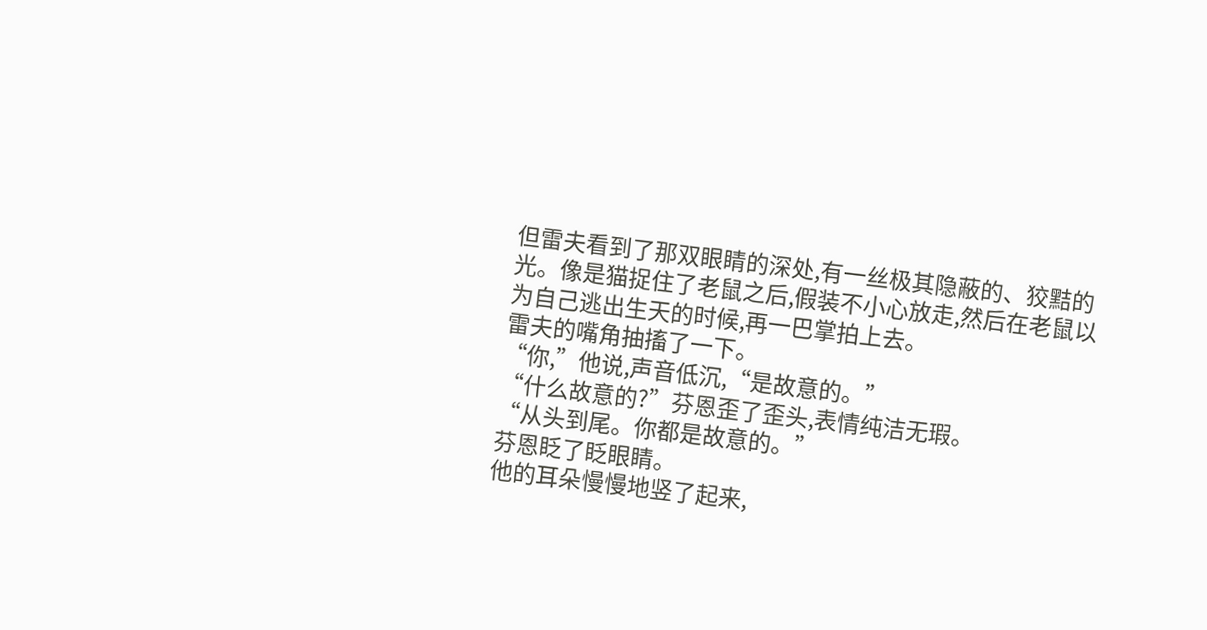但雷夫看到了那双眼睛的深处,有一丝极其隐蔽的、狡黠的光。像是猫捉住了老鼠之后,假装不小心放走,然后在老鼠以为自己逃出生天的时候,再一巴掌拍上去。
雷夫的嘴角抽搐了一下。
“你,”他说,声音低沉,“是故意的。”
“什么故意的?”芬恩歪了歪头,表情纯洁无瑕。
“从头到尾。你都是故意的。”
芬恩眨了眨眼睛。
他的耳朵慢慢地竖了起来,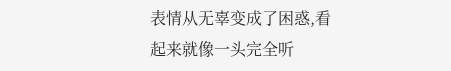表情从无辜变成了困惑,看起来就像一头完全听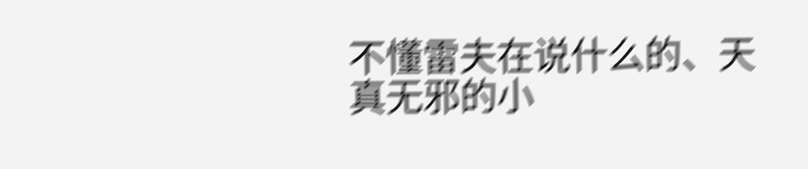不懂雷夫在说什么的、天真无邪的小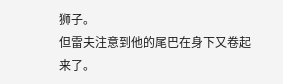狮子。
但雷夫注意到他的尾巴在身下又卷起来了。